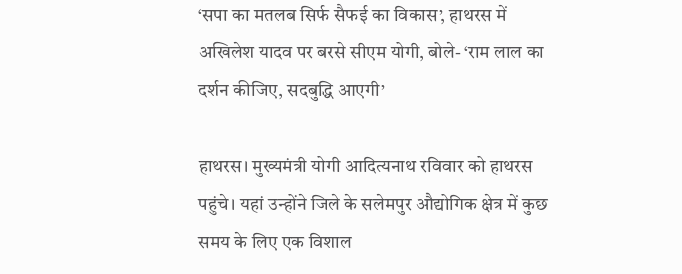‘सपा का मतलब सिर्फ सैफई का विकास’, हाथरस में अखिलेश यादव पर बरसे सीएम योगी, बोले- ‘राम लाल का दर्शन कीजिए, सदबुद्धि आएगी’

हाथरस। मुख्यमंत्री योगी आदित्यनाथ रविवार को हाथरस पहुंचे। यहां उन्होंने जिले के सलेमपुर औद्योगिक क्षेत्र में कुछ समय के लिए एक विशाल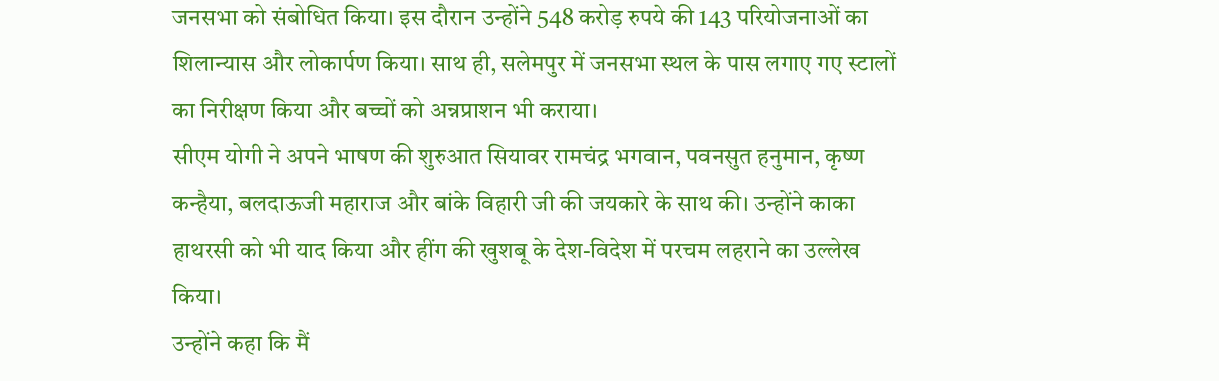जनसभा को संबोधित किया। इस दौरान उन्होंने 548 करोड़ रुपये की 143 परियोजनाओं का शिलान्यास और लोकार्पण किया। साथ ही, सलेमपुर में जनसभा स्थल के पास लगाए गए स्टालों का निरीक्षण किया और बच्चों को अन्नप्राशन भी कराया।
सीएम योगी ने अपने भाषण की शुरुआत सियावर रामचंद्र भगवान, पवनसुत हनुमान, कृष्ण कन्हैया, बलदाऊजी महाराज और बांके विहारी जी की जयकारे के साथ की। उन्होंने काका हाथरसी को भी याद किया और हींग की खुशबू के देश-विदेश में परचम लहराने का उल्लेख किया।
उन्होंने कहा कि मैं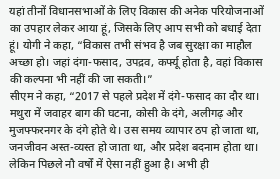यहां तीनों विधानसभाओं के लिए विकास की अनेक परियोजनाओं का उपहार लेकर आया हूं, जिसके लिए आप सभी को बधाई देता हूं। योगी ने कहा, “विकास तभी संभव है जब सुरक्षा का माहौल अच्छा हो। जहां दंगा-फसाद, उपद्रव, कर्फ्यू होता है, वहां विकास की कल्पना भी नहीं की जा सकती।”
सीएम ने कहा, “2017 से पहले प्रदेश में दंगे-फसाद का दौर था। मथुरा में जवाहर बाग की घटना, कोसी के दंगे, अलीगढ़ और मुजफ्फरनगर के दंगे होते थे। उस समय व्यापार ठप हो जाता था, जनजीवन अस्त-व्यस्त हो जाता था, और प्रदेश बदनाम होता था। लेकिन पिछले नौ वर्षों में ऐसा नहीं हुआ है। अभी ही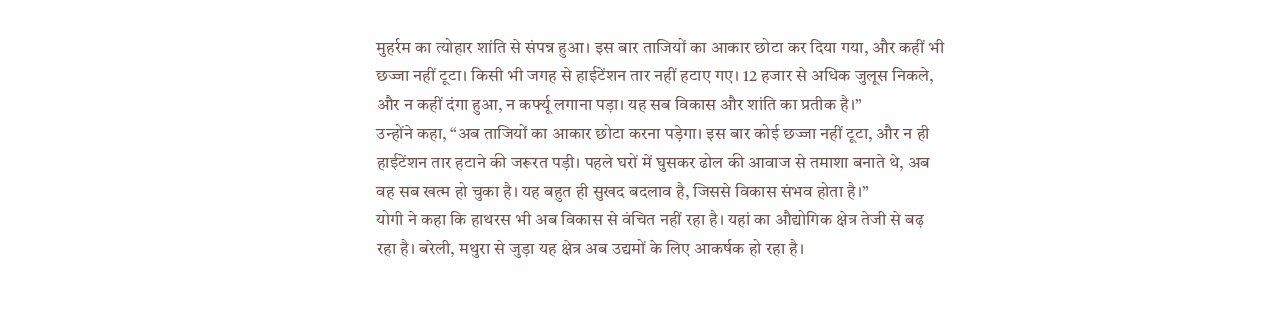मुहर्रम का त्योहार शांति से संपन्न हुआ। इस बार ताजियों का आकार छोटा कर दिया गया, और कहीं भी छज्जा नहीं टूटा। किसी भी जगह से हाईटेंशन तार नहीं हटाए गए। 12 हजार से अधिक जुलूस निकले, और न कहीं दंगा हुआ, न कर्फ्यू लगाना पड़ा। यह सब विकास और शांति का प्रतीक है।”
उन्होंने कहा, “अब ताजियों का आकार छोटा करना पड़ेगा। इस बार कोई छज्जा नहीं टूटा, और न ही हाईटेंशन तार हटाने की जरूरत पड़ी। पहले घरों में घुसकर ढोल की आवाज से तमाशा बनाते थे, अब वह सब खत्म हो चुका है। यह बहुत ही सुखद बदलाव है, जिससे विकास संभव होता है।”
योगी ने कहा कि हाथरस भी अब विकास से वंचित नहीं रहा है। यहां का औद्योगिक क्षेत्र तेजी से बढ़ रहा है। बरेली, मथुरा से जुड़ा यह क्षेत्र अब उद्यमों के लिए आकर्षक हो रहा है।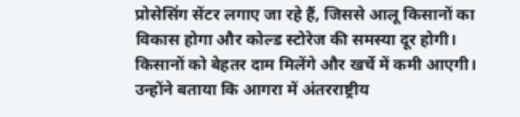प्रोसेसिंग सेंटर लगाए जा रहे हैं, जिससे आलू किसानों का विकास होगा और कोल्ड स्टोरेज की समस्या दूर होगी। किसानों को बेहतर दाम मिलेंगे और खर्चे में कमी आएगी।
उन्होंने बताया कि आगरा में अंतरराष्ट्रीय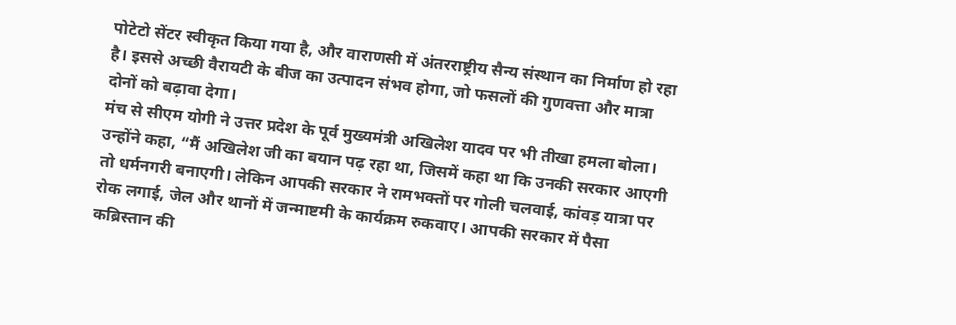पोटेटो सेंटर स्वीकृत किया गया है, और वाराणसी में अंतरराष्ट्रीय सैन्य संस्थान का निर्माण हो रहा है। इससे अच्छी वैरायटी के बीज का उत्पादन संभव होगा, जो फसलों की गुणवत्ता और मात्रा दोनों को बढ़ावा देगा।
मंच से सीएम योगी ने उत्तर प्रदेश के पूर्व मुख्यमंत्री अखिलेश यादव पर भी तीखा हमला बोला। उन्होंने कहा, “मैं अखिलेश जी का बयान पढ़ रहा था, जिसमें कहा था कि उनकी सरकार आएगी तो धर्मनगरी बनाएगी। लेकिन आपकी सरकार ने रामभक्तों पर गोली चलवाई, कांवड़ यात्रा पर रोक लगाई, जेल और थानों में जन्माष्टमी के कार्यक्रम रुकवाए। आपकी सरकार में पैसा कब्रिस्तान की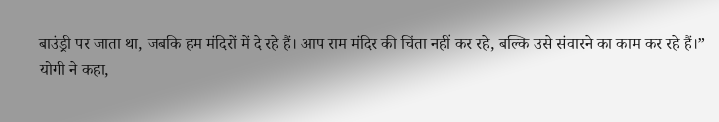बाउंड्री पर जाता था, जबकि हम मंदिरों में दे रहे हैं। आप राम मंदिर की चिंता नहीं कर रहे, बल्कि उसे संवारने का काम कर रहे हैं।”
योगी ने कहा,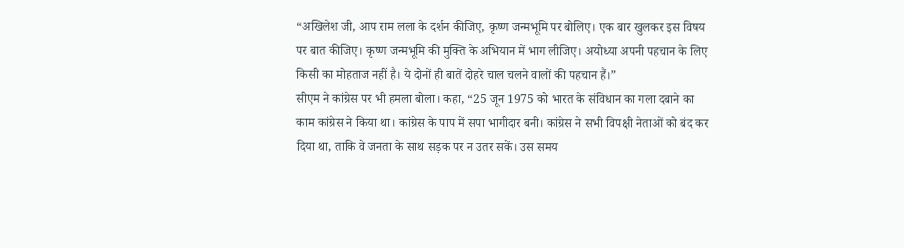“अखिलेश जी, आप राम लला के दर्शन कीजिए, कृष्ण जन्मभूमि पर बोलिए। एक बार खुलकर इस विषय पर बात कीजिए। कृष्ण जन्मभूमि की मुक्ति के अभियान में भाग लीजिए। अयोध्या अपनी पहचान के लिए किसी का मोहताज नहीं है। ये दोनों ही बातें दोहरे चाल चलने वालों की पहचान हैं।”
सीएम ने कांग्रेस पर भी हमला बोला। कहा, “25 जून 1975 को भारत के संविधान का गला दबाने का काम कांग्रेस ने किया था। कांग्रेस के पाप में सपा भागीदार बनी। कांग्रेस ने सभी विपक्षी नेताओं को बंद कर दिया था, ताकि वे जनता के साथ सड़क पर न उतर सकें। उस समय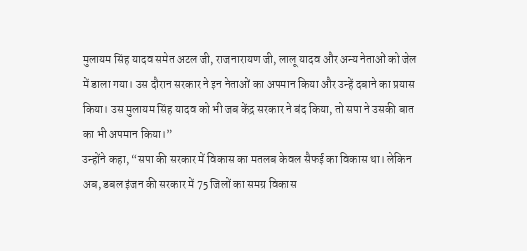मुलायम सिंह यादव समेत अटल जी, राजनारायण जी, लालू यादव और अन्य नेताओं को जेल में डाला गया। उस दौरान सरकार ने इन नेताओं का अपमान किया और उन्हें दबाने का प्रयास किया। उस मुलायम सिंह यादव को भी जब केंद्र सरकार ने बंद किया, तो सपा ने उसकी बात का भी अपमान किया।”
उन्होंने कहा, “सपा की सरकार में विकास का मतलब केवल सैफई का विकास था। लेकिन अब, डबल इंजन की सरकार में 75 जिलों का समग्र विकास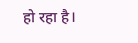हो रहा है।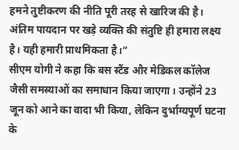हमने तुष्टीकरण की नीति पूरी तरह से खारिज की है। अंतिम पायदान पर खड़े व्यक्ति की संतुष्टि ही हमारा लक्ष्य है। यही हमारी प्राथमिकता है।”
सीएम योगी ने कहा कि बस स्टैंड और मेडिकल कॉलेज जैसी समस्याओं का समाधान किया जाएगा। उन्होंने 23 जून को आने का वादा भी किया, लेकिन दुर्भाग्यपूर्ण घटना के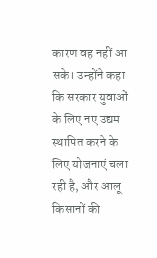कारण वह नहीं आ सके। उन्होंने कहा कि सरकार युवाओं के लिए नए उद्यम स्थापित करने के लिए योजनाएं चला रही है, और आलू किसानों की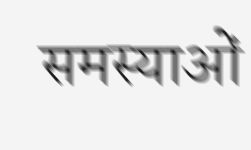समस्याओं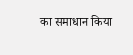का समाधान किया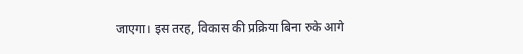जाएगा। इस तरह, विकास की प्रक्रिया बिना रुके आगे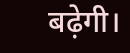बढ़ेगी।